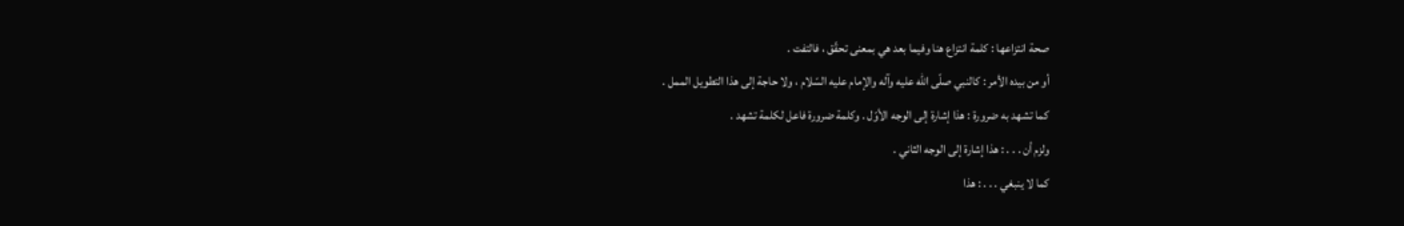صحة انتزاعها : كلمة انتزاع هنا وفيما بعد هي بمعنى تحقّق ، فالتفت .
أو من بيده الأمر : كالنبي صلّى اللّه عليه وآله والإمام عليه السّلام ، ولا حاجة إلى هذا التطويل الممل .
كما تشهد به ضرورة : هذا إشارة إلى الوجه الأوّل . وكلمة ضرورة فاعل لكلمة تشهد .
ولزم أن . . . : هذا إشارة إلى الوجه الثاني .
كما لا ينبغي . . . : هذا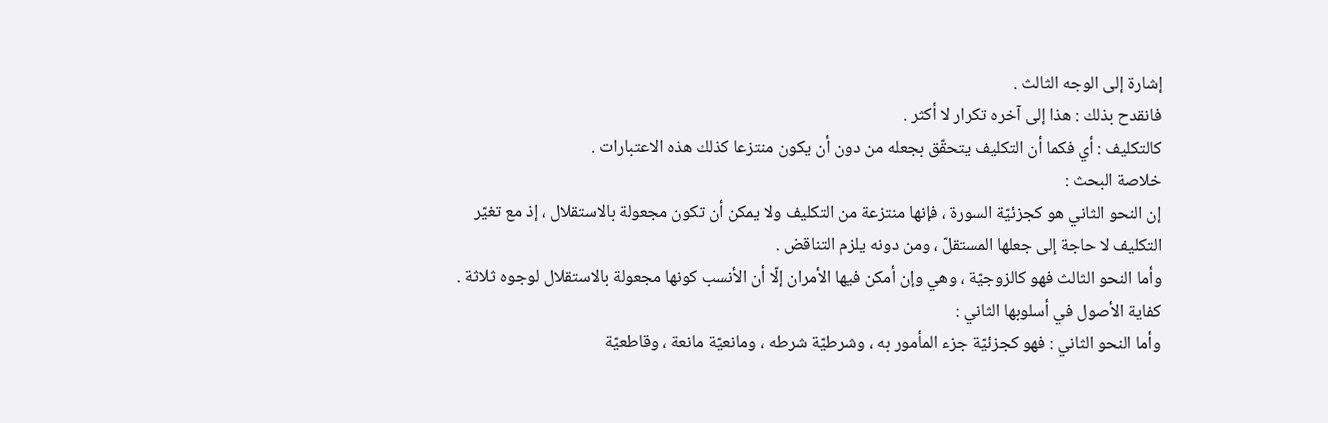إشارة إلى الوجه الثالث .
فانقدح بذلك : هذا إلى آخره تكرار لا أكثر .
كالتكليف : أي فكما أن التكليف يتحقّق بجعله من دون أن يكون منتزعا كذلك هذه الاعتبارات .
خلاصة البحث :
إن النحو الثاني هو كجزئيّة السورة ، فإنها منتزعة من التكليف ولا يمكن أن تكون مجعولة بالاستقلال ، إذ مع تغيّر التكليف لا حاجة إلى جعلها المستقلّ ، ومن دونه يلزم التناقض .
وأما النحو الثالث فهو كالزوجيّة ، وهي وإن أمكن فيها الأمران إلّا أن الأنسب كونها مجعولة بالاستقلال لوجوه ثلاثة .
كفاية الأصول في أسلوبها الثاني :
وأما النحو الثاني : فهو كجزئيّة جزء المأمور به ، وشرطيّة شرطه ، ومانعيّة مانعة ، وقاطعيّة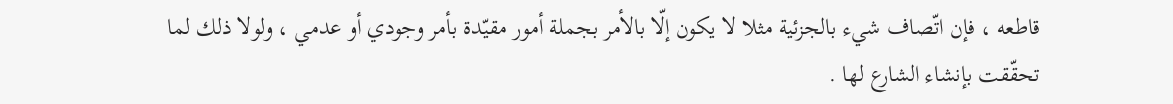قاطعه ، فإن اتّصاف شيء بالجزئية مثلا لا يكون إلّا بالأمر بجملة أمور مقيّدة بأمر وجودي أو عدمي ، ولولا ذلك لما تحقّقت بإنشاء الشارع لها .